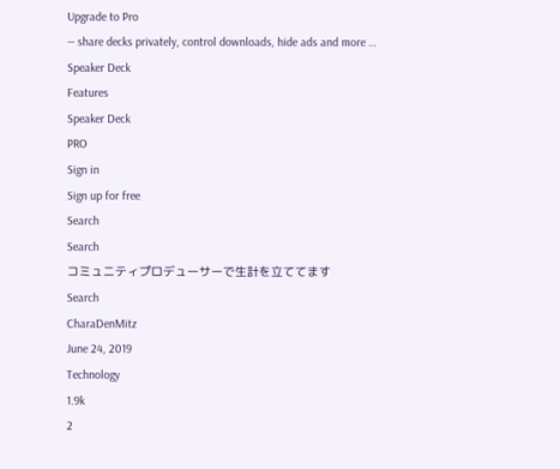Upgrade to Pro
— share decks privately, control downloads, hide ads and more …
Speaker Deck
Features
Speaker Deck
PRO
Sign in
Sign up for free
Search
Search
コミュニティプロデューサーで生計を立ててます
Search
CharaDenMitz
June 24, 2019
Technology
1.9k
2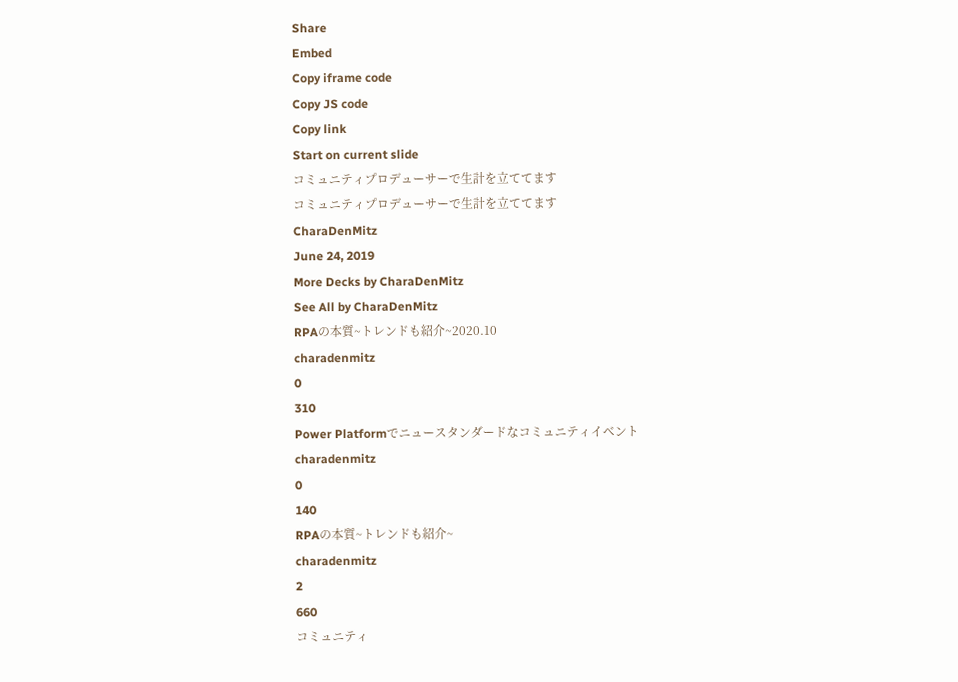Share
Embed
Copy iframe code
Copy JS code
Copy link
Start on current slide
コミュニティプロデューサーで生計を立ててます
コミュニティプロデューサーで生計を立ててます
CharaDenMitz
June 24, 2019
More Decks by CharaDenMitz
See All by CharaDenMitz
RPAの本質~トレンドも紹介~2020.10
charadenmitz
0
310
Power Platformでニュースタンダードなコミュニティイベント
charadenmitz
0
140
RPAの本質~トレンドも紹介~
charadenmitz
2
660
コミュニティ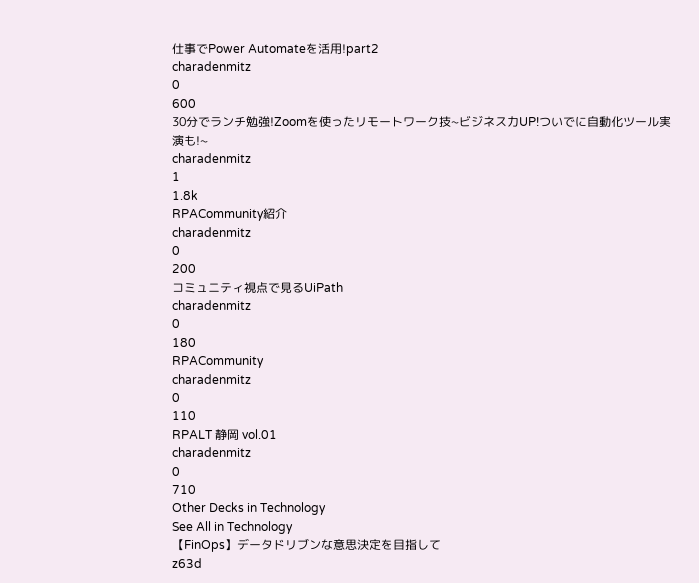仕事でPower Automateを活用!part2
charadenmitz
0
600
30分でランチ勉強!Zoomを使ったリモートワーク技~ビジネス力UP!ついでに自動化ツール実演も!~
charadenmitz
1
1.8k
RPACommunity紹介
charadenmitz
0
200
コミュニティ視点で見るUiPath
charadenmitz
0
180
RPACommunity
charadenmitz
0
110
RPALT 静岡 vol.01
charadenmitz
0
710
Other Decks in Technology
See All in Technology
【FinOps】データドリブンな意思決定を目指して
z63d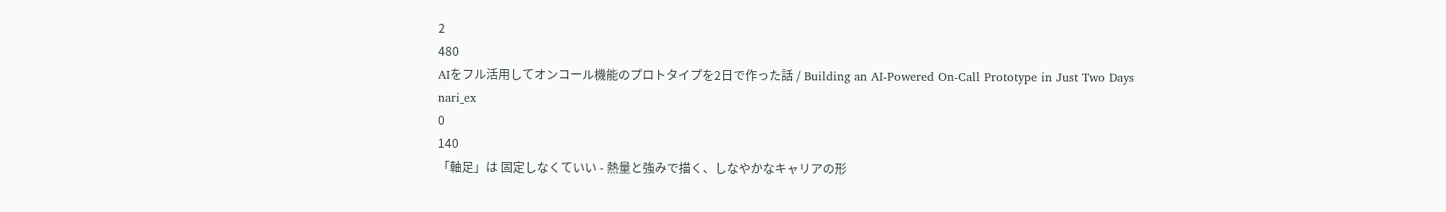2
480
AIをフル活用してオンコール機能のプロトタイプを2日で作った話 / Building an AI-Powered On-Call Prototype in Just Two Days
nari_ex
0
140
「軸足」は 固定しなくていい - 熱量と強みで描く、しなやかなキャリアの形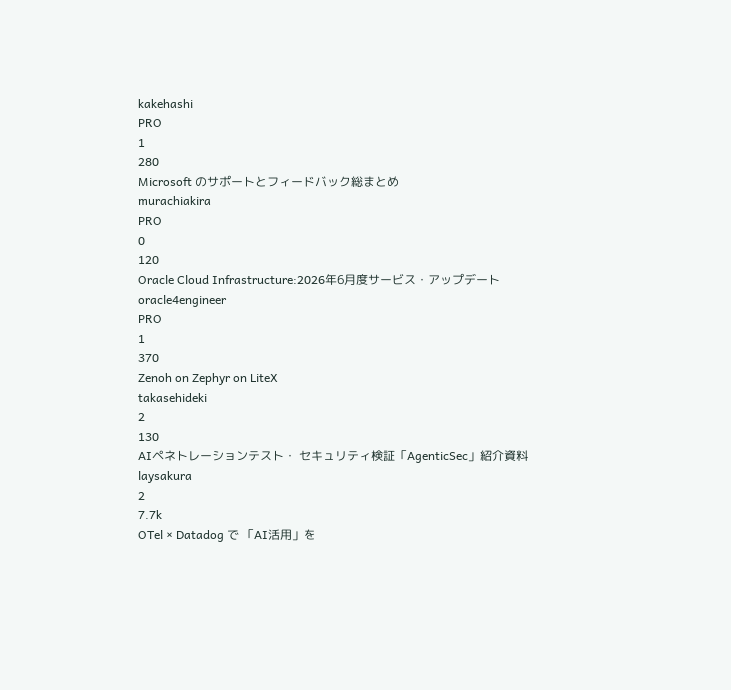kakehashi
PRO
1
280
Microsoft のサポートとフィードバック総まとめ
murachiakira
PRO
0
120
Oracle Cloud Infrastructure:2026年6月度サービス・アップデート
oracle4engineer
PRO
1
370
Zenoh on Zephyr on LiteX
takasehideki
2
130
AIペネトレーションテスト・ セキュリティ検証「AgenticSec」紹介資料
laysakura
2
7.7k
OTel × Datadog で 「AI活用」を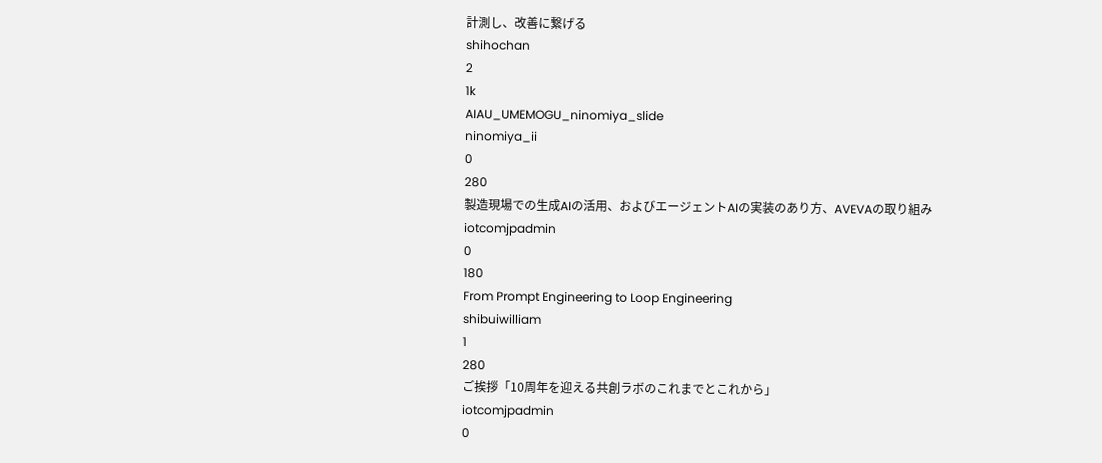計測し、改善に繋げる
shihochan
2
1k
AIAU_UMEMOGU_ninomiya_slide
ninomiya_ii
0
280
製造現場での生成AIの活用、およびエージェントAIの実装のあり方、AVEVAの取り組み
iotcomjpadmin
0
180
From Prompt Engineering to Loop Engineering
shibuiwilliam
1
280
ご挨拶「10周年を迎える共創ラボのこれまでとこれから」
iotcomjpadmin
0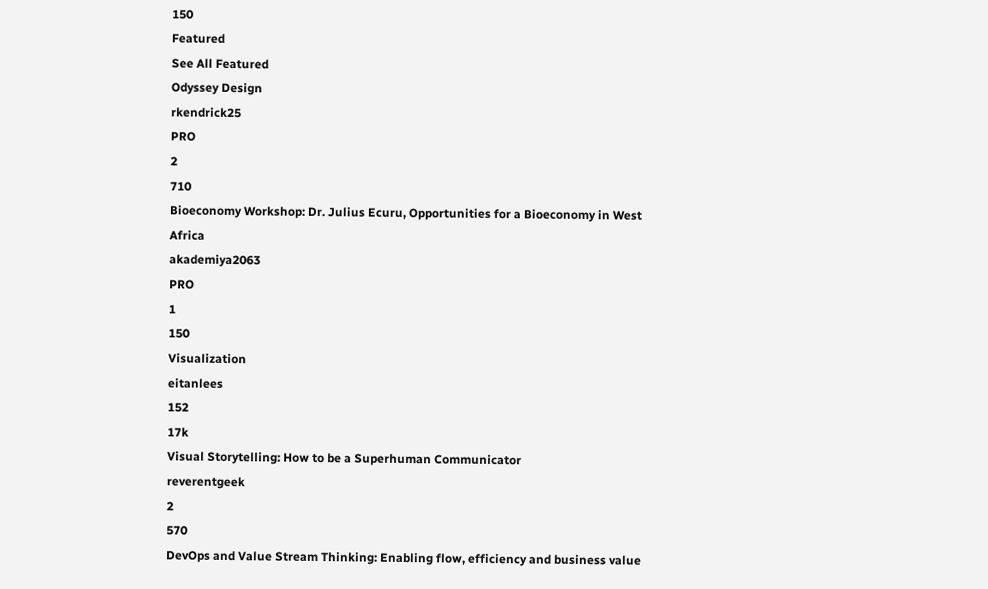150
Featured
See All Featured
Odyssey Design
rkendrick25
PRO
2
710
Bioeconomy Workshop: Dr. Julius Ecuru, Opportunities for a Bioeconomy in West Africa
akademiya2063
PRO
1
150
Visualization
eitanlees
152
17k
Visual Storytelling: How to be a Superhuman Communicator
reverentgeek
2
570
DevOps and Value Stream Thinking: Enabling flow, efficiency and business value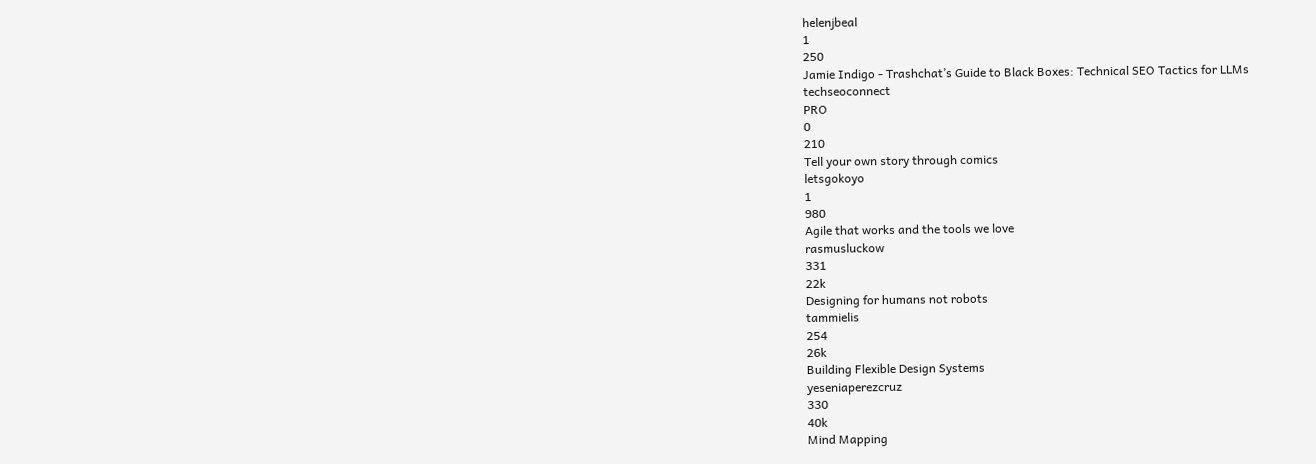helenjbeal
1
250
Jamie Indigo - Trashchat’s Guide to Black Boxes: Technical SEO Tactics for LLMs
techseoconnect
PRO
0
210
Tell your own story through comics
letsgokoyo
1
980
Agile that works and the tools we love
rasmusluckow
331
22k
Designing for humans not robots
tammielis
254
26k
Building Flexible Design Systems
yeseniaperezcruz
330
40k
Mind Mapping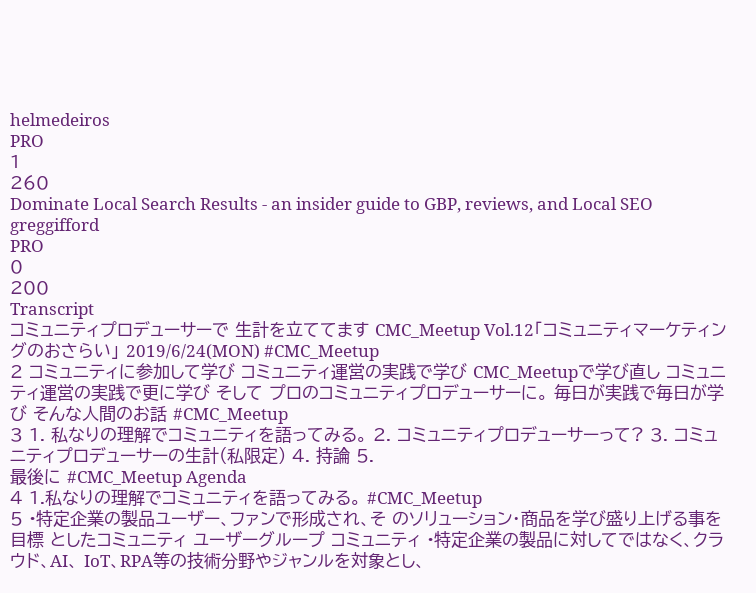helmedeiros
PRO
1
260
Dominate Local Search Results - an insider guide to GBP, reviews, and Local SEO
greggifford
PRO
0
200
Transcript
コミュニティプロデューサーで 生計を立ててます CMC_Meetup Vol.12「コミュニティマーケティングのおさらい」 2019/6/24(MON) #CMC_Meetup
2 コミュニティに参加して学び コミュニティ運営の実践で学び CMC_Meetupで学び直し コミュニティ運営の実践で更に学び そして プロのコミュニティプロデューサーに。 毎日が実践で毎日が学び そんな人間のお話 #CMC_Meetup
3 1. 私なりの理解でコミュニティを語ってみる。 2. コミュニティプロデューサーって? 3. コミュニティプロデューサーの生計(私限定) 4. 持論 5.
最後に #CMC_Meetup Agenda
4 1.私なりの理解でコミュニティを語ってみる。 #CMC_Meetup
5 •特定企業の製品ユーザー、ファンで形成され、そ のソリューション・商品を学び盛り上げる事を目標 としたコミュニティ ユーザーグループ コミュニティ •特定企業の製品に対してではなく、クラウド、AI、 IoT、RPA等の技術分野やジャンルを対象とし、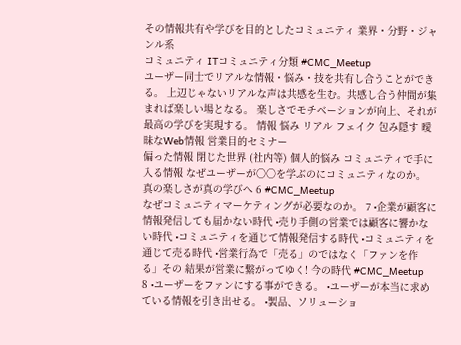その情報共有や学びを目的としたコミュニティ 業界・分野・ジャンル系
コミュニティ ITコミュニティ分類 #CMC_Meetup
ユーザー同士でリアルな情報・悩み・技を共有し合うことができる。 上辺じゃないリアルな声は共感を生む。共感し合う仲間が集まれば楽しい場となる。 楽しさでモチベーションが向上、それが最高の学びを実現する。 情報 悩み リアル フェイク 包み隠す 曖昧なWeb情報 営業目的セミナー
偏った情報 閉じた世界 (社内等) 個人的悩み コミュニティで手に入る情報 なぜユーザーが〇〇を学ぶのにコミュニティなのか。 真の楽しさが真の学びへ 6 #CMC_Meetup
なぜコミュニティマーケティングが必要なのか。 7 •企業が顧客に情報発信しても届かない時代 •売り手側の営業では顧客に響かない時代 •コミュニティを通じて情報発信する時代 •コミュニティを通じて売る時代 •営業行為で「売る」のではなく「ファンを作る」その 結果が営業に繋がってゆく! 今の時代 #CMC_Meetup
8 •ユーザーをファンにする事ができる。 •ユーザーが本当に求めている情報を引き出せる。 •製品、ソリューショ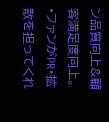ン品質向上&顧客満足度向上。 •ファンがPR・拡散を担ってくれ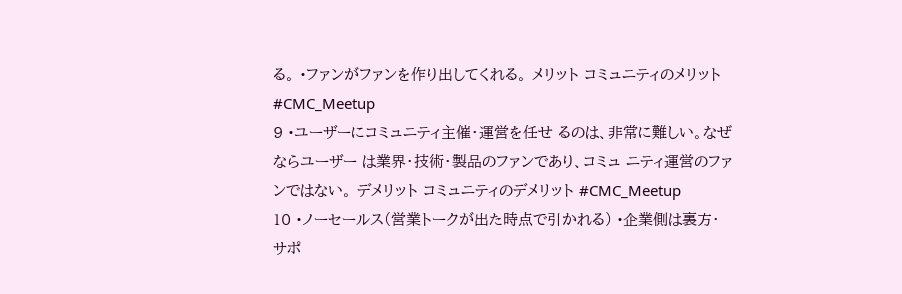る。 •ファンがファンを作り出してくれる。 メリット コミュニティのメリット #CMC_Meetup
9 •ユーザーにコミュニティ主催・運営を任せ るのは、非常に難しい。なぜならユーザー は業界・技術・製品のファンであり、コミュ ニティ運営のファンではない。 デメリット コミュニティのデメリット #CMC_Meetup
10 •ノーセールス(営業トークが出た時点で引かれる) •企業側は裏方・サポ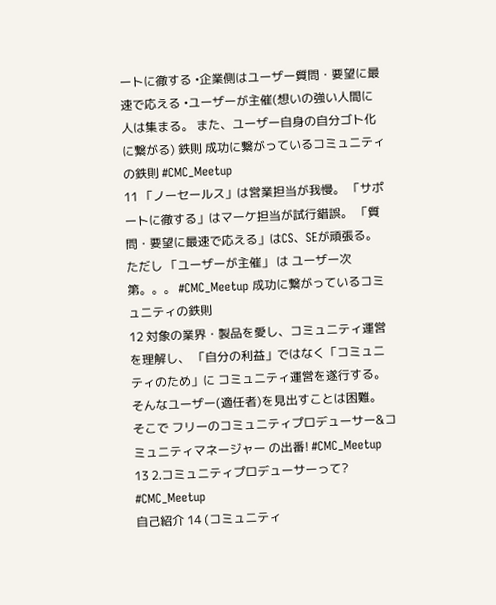ートに徹する •企業側はユーザー質問・要望に最速で応える •ユーザーが主催(想いの強い人間に人は集まる。 また、ユーザー自身の自分ゴト化に繋がる) 鉄則 成功に繋がっているコミュニティの鉄則 #CMC_Meetup
11 「ノーセールス」は営業担当が我慢。 「サポートに徹する」はマーケ担当が試行錯誤。 「質問・要望に最速で応える」はCS、SEが頑張る。 ただし 「ユーザーが主催」 は ユーザー次第。。。 #CMC_Meetup 成功に繋がっているコミュニティの鉄則
12 対象の業界・製品を愛し、コミュニティ運営を理解し、 「自分の利益」ではなく「コミュニティのため」に コミュニティ運営を遂行する。 そんなユーザー(適任者)を見出すことは困難。 そこで フリーのコミュニティプロデューサー&コミュニティマネージャー の出番! #CMC_Meetup
13 2.コミュニティプロデューサーって? #CMC_Meetup
自己紹介 14 (コミュニティ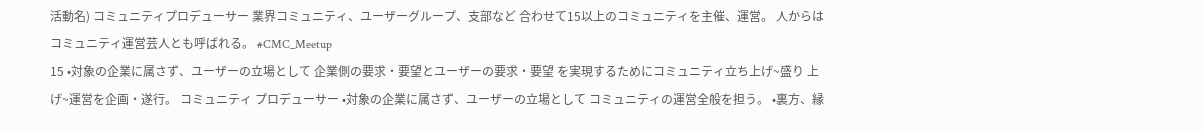活動名) コミュニティプロデューサー 業界コミュニティ、ユーザーグループ、支部など 合わせて15以上のコミュニティを主催、運営。 人からはコミュニティ運営芸人とも呼ばれる。 #CMC_Meetup
15 •対象の企業に属さず、ユーザーの立場として 企業側の要求・要望とユーザーの要求・要望 を実現するためにコミュニティ立ち上げ~盛り 上げ~運営を企画・遂行。 コミュニティ プロデューサー •対象の企業に属さず、ユーザーの立場として コミュニティの運営全般を担う。 •裏方、縁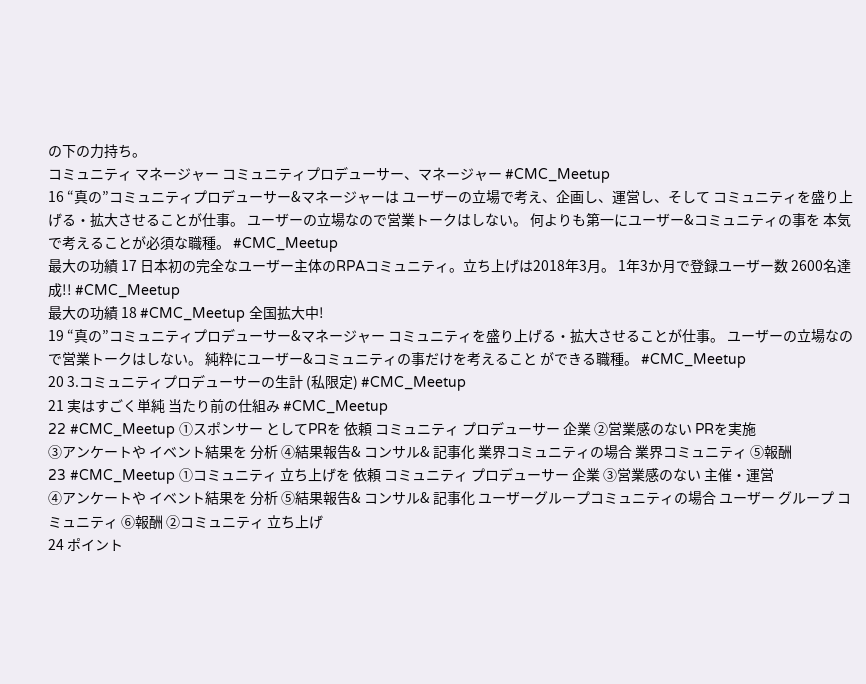の下の力持ち。
コミュニティ マネージャー コミュニティプロデューサー、マネージャー #CMC_Meetup
16 “真の”コミュニティプロデューサー&マネージャーは ユーザーの立場で考え、企画し、運営し、そして コミュニティを盛り上げる・拡大させることが仕事。 ユーザーの立場なので営業トークはしない。 何よりも第一にユーザー&コミュニティの事を 本気で考えることが必須な職種。 #CMC_Meetup
最大の功績 17 日本初の完全なユーザー主体のRPAコミュニティ。立ち上げは2018年3月。 1年3か月で登録ユーザー数 2600名達成!! #CMC_Meetup
最大の功績 18 #CMC_Meetup 全国拡大中!
19 “真の”コミュニティプロデューサー&マネージャー コミュニティを盛り上げる・拡大させることが仕事。 ユーザーの立場なので営業トークはしない。 純粋にユーザー&コミュニティの事だけを考えること ができる職種。 #CMC_Meetup
20 3.コミュニティプロデューサーの生計 (私限定) #CMC_Meetup
21 実はすごく単純 当たり前の仕組み #CMC_Meetup
22 #CMC_Meetup ①スポンサー としてPRを 依頼 コミュニティ プロデューサー 企業 ②営業感のない PRを実施
③アンケートや イベント結果を 分析 ④結果報告& コンサル& 記事化 業界コミュニティの場合 業界コミュニティ ⑤報酬
23 #CMC_Meetup ①コミュニティ 立ち上げを 依頼 コミュニティ プロデューサー 企業 ③営業感のない 主催・運営
④アンケートや イベント結果を 分析 ⑤結果報告& コンサル& 記事化 ユーザーグループコミュニティの場合 ユーザー グループ コミュニティ ⑥報酬 ②コミュニティ 立ち上げ
24 ポイント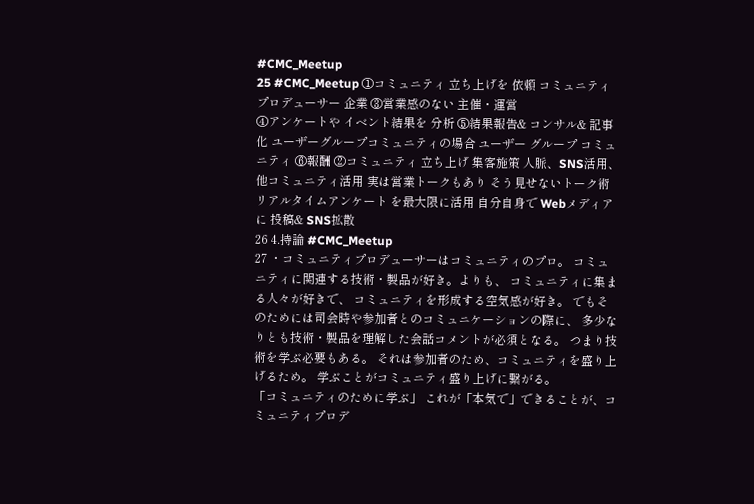#CMC_Meetup
25 #CMC_Meetup ①コミュニティ 立ち上げを 依頼 コミュニティ プロデューサー 企業 ③営業感のない 主催・運営
④アンケートや イベント結果を 分析 ⑤結果報告& コンサル& 記事化 ユーザーグループコミュニティの場合 ユーザー グループ コミュニティ ⑥報酬 ②コミュニティ 立ち上げ 集客施策 人脈、SNS活用、 他コミュニティ活用 実は営業トークもあり そう見せないトーク術 リアルタイムアンケート を最大限に活用 自分自身で Webメディアに 投稿& SNS拡散
26 4.持論 #CMC_Meetup
27 ・コミュニティプロデューサーはコミュニティのプロ。 コミュニティに関連する技術・製品が好き。よりも、 コミュニティに集まる人々が好きで、 コミュニティを形成する空気感が好き。 でもそのためには司会時や参加者とのコミュニケーションの際に、 多少なりとも技術・製品を理解した会話コメントが必須となる。 つまり技術を学ぶ必要もある。 それは参加者のため、コミュニティを盛り上げるため。 学ぶことがコミュニティ盛り上げに繋がる。
「コミュニティのために学ぶ」 これが「本気で」できることが、コミュニティプロデ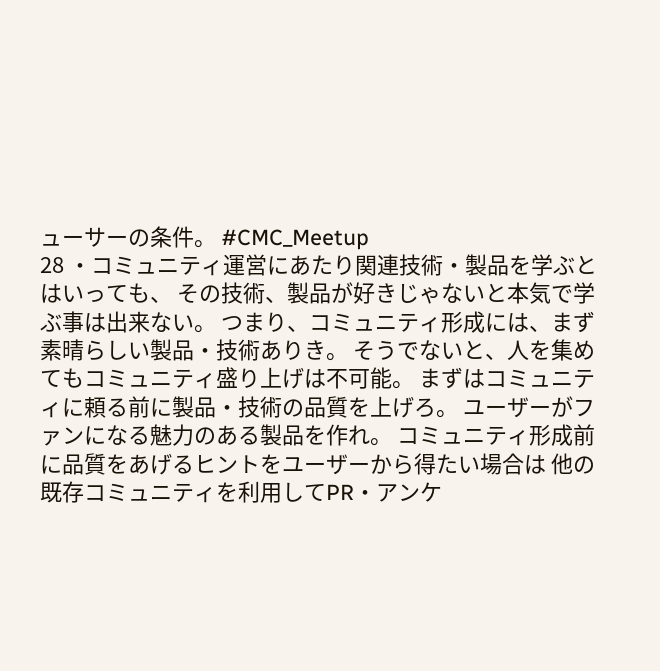ューサーの条件。 #CMC_Meetup
28 ・コミュニティ運営にあたり関連技術・製品を学ぶとはいっても、 その技術、製品が好きじゃないと本気で学ぶ事は出来ない。 つまり、コミュニティ形成には、まず素晴らしい製品・技術ありき。 そうでないと、人を集めてもコミュニティ盛り上げは不可能。 まずはコミュニティに頼る前に製品・技術の品質を上げろ。 ユーザーがファンになる魅力のある製品を作れ。 コミュニティ形成前に品質をあげるヒントをユーザーから得たい場合は 他の既存コミュニティを利用してPR・アンケ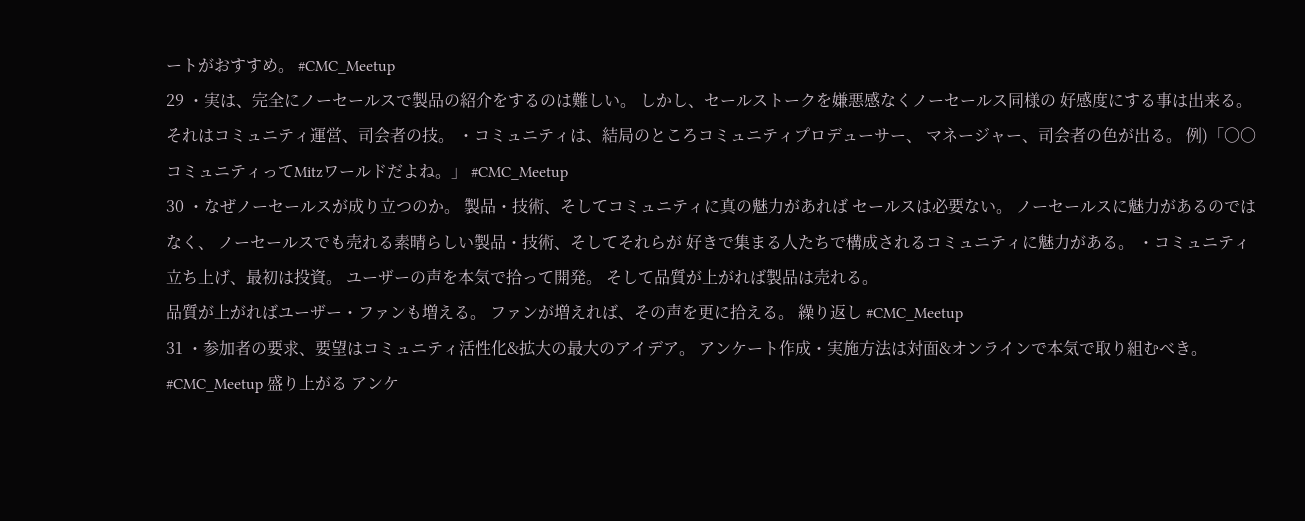ートがおすすめ。 #CMC_Meetup
29 ・実は、完全にノーセールスで製品の紹介をするのは難しい。 しかし、セールストークを嫌悪感なくノーセールス同様の 好感度にする事は出来る。 それはコミュニティ運営、司会者の技。 ・コミュニティは、結局のところコミュニティプロデューサー、 マネージャー、司会者の色が出る。 例)「〇〇コミュニティってMitzワールドだよね。」 #CMC_Meetup
30 ・なぜノーセールスが成り立つのか。 製品・技術、そしてコミュニティに真の魅力があれば セールスは必要ない。 ノーセールスに魅力があるのではなく、 ノーセールスでも売れる素晴らしい製品・技術、そしてそれらが 好きで集まる人たちで構成されるコミュニティに魅力がある。 ・コミュニティ立ち上げ、最初は投資。 ユーザーの声を本気で拾って開発。 そして品質が上がれば製品は売れる。
品質が上がればユーザー・ファンも増える。 ファンが増えれば、その声を更に拾える。 繰り返し #CMC_Meetup
31 ・参加者の要求、要望はコミュニティ活性化&拡大の最大のアイデア。 アンケート作成・実施方法は対面&オンラインで本気で取り組むべき。 #CMC_Meetup 盛り上がる アンケ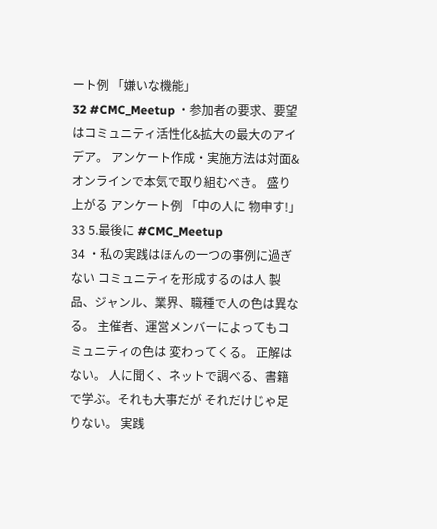ート例 「嫌いな機能」
32 #CMC_Meetup ・参加者の要求、要望はコミュニティ活性化&拡大の最大のアイデア。 アンケート作成・実施方法は対面&オンラインで本気で取り組むべき。 盛り上がる アンケート例 「中の人に 物申す!」
33 5.最後に #CMC_Meetup
34 ・私の実践はほんの一つの事例に過ぎない コミュニティを形成するのは人 製品、ジャンル、業界、職種で人の色は異なる。 主催者、運営メンバーによってもコミュニティの色は 変わってくる。 正解はない。 人に聞く、ネットで調べる、書籍で学ぶ。それも大事だが それだけじゃ足りない。 実践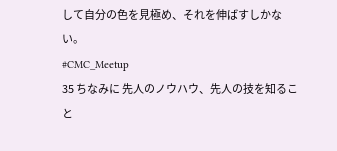して自分の色を見極め、それを伸ばすしかない。
#CMC_Meetup
35 ちなみに 先人のノウハウ、先人の技を知ること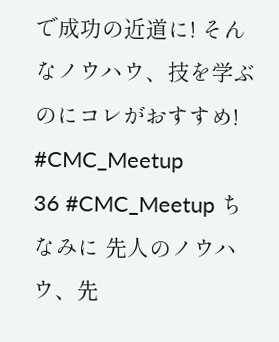で成功の近道に! そんなノウハウ、技を学ぶのにコレがおすすめ! #CMC_Meetup
36 #CMC_Meetup ちなみに 先人のノウハウ、先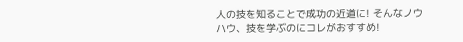人の技を知ることで成功の近道に! そんなノウハウ、技を学ぶのにコレがおすすめ!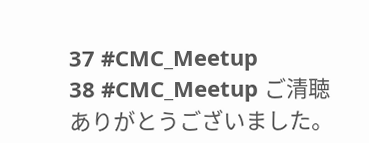37 #CMC_Meetup
38 #CMC_Meetup ご清聴 ありがとうございました。